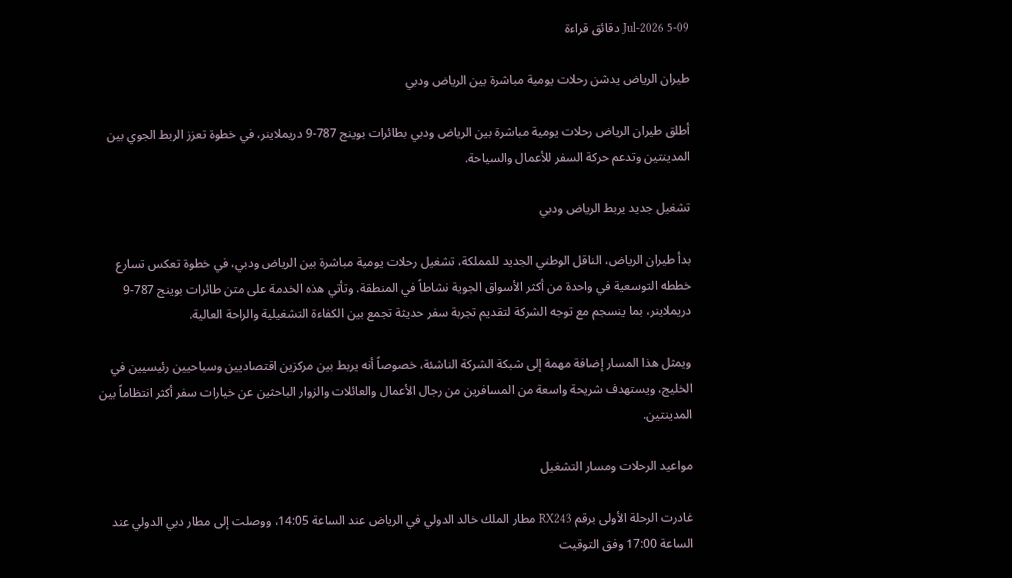09-Jul-2026 5 دقائق قراءة

طيران الرياض يدشن رحلات يومية مباشرة بين الرياض ودبي

أطلق طيران الرياض رحلات يومية مباشرة بين الرياض ودبي بطائرات بوينج 787-9 دريملاينر، في خطوة تعزز الربط الجوي بين المدينتين وتدعم حركة السفر للأعمال والسياحة.

تشغيل جديد يربط الرياض ودبي

بدأ طيران الرياض، الناقل الوطني الجديد للمملكة، تشغيل رحلات يومية مباشرة بين الرياض ودبي، في خطوة تعكس تسارع خططه التوسعية في واحدة من أكثر الأسواق الجوية نشاطاً في المنطقة. وتأتي هذه الخدمة على متن طائرات بوينج 787-9 دريملاينر، بما ينسجم مع توجه الشركة لتقديم تجربة سفر حديثة تجمع بين الكفاءة التشغيلية والراحة العالية.

ويمثل هذا المسار إضافة مهمة إلى شبكة الشركة الناشئة، خصوصاً أنه يربط بين مركزين اقتصاديين وسياحيين رئيسيين في الخليج، ويستهدف شريحة واسعة من المسافرين من رجال الأعمال والعائلات والزوار الباحثين عن خيارات سفر أكثر انتظاماً بين المدينتين.

مواعيد الرحلات ومسار التشغيل

غادرت الرحلة الأولى برقم RX243 مطار الملك خالد الدولي في الرياض عند الساعة 14:05، ووصلت إلى مطار دبي الدولي عند الساعة 17:00 وفق التوقيت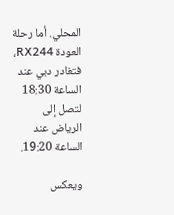المحلي. أما رحلة العودة RX244، فتغادر دبي عند الساعة 18:30 لتصل إلى الرياض عند الساعة 19:20.

ويعكس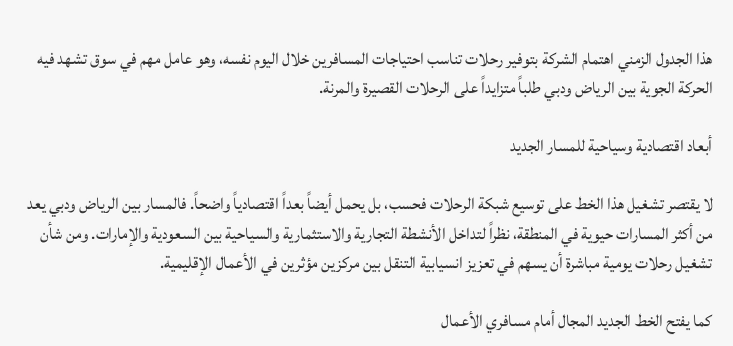هذا الجدول الزمني اهتمام الشركة بتوفير رحلات تناسب احتياجات المسافرين خلال اليوم نفسه، وهو عامل مهم في سوق تشهد فيه الحركة الجوية بين الرياض ودبي طلباً متزايداً على الرحلات القصيرة والمرنة.

أبعاد اقتصادية وسياحية للمسار الجديد

لا يقتصر تشغيل هذا الخط على توسيع شبكة الرحلات فحسب، بل يحمل أيضاً بعداً اقتصادياً واضحاً. فالمسار بين الرياض ودبي يعد من أكثر المسارات حيوية في المنطقة، نظراً لتداخل الأنشطة التجارية والاستثمارية والسياحية بين السعودية والإمارات. ومن شأن تشغيل رحلات يومية مباشرة أن يسهم في تعزيز انسيابية التنقل بين مركزين مؤثرين في الأعمال الإقليمية.

كما يفتح الخط الجديد المجال أمام مسافري الأعمال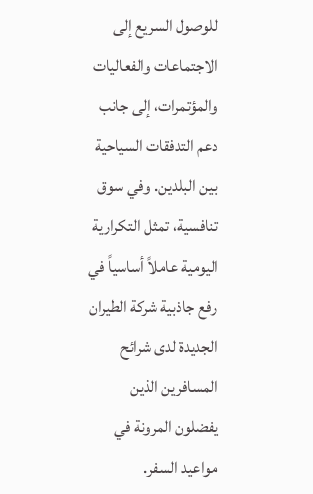للوصول السريع إلى الاجتماعات والفعاليات والمؤتمرات، إلى جانب دعم التدفقات السياحية بين البلدين. وفي سوق تنافسية، تمثل التكرارية اليومية عاملاً أساسياً في رفع جاذبية شركة الطيران الجديدة لدى شرائح المسافرين الذين يفضلون المرونة في مواعيد السفر.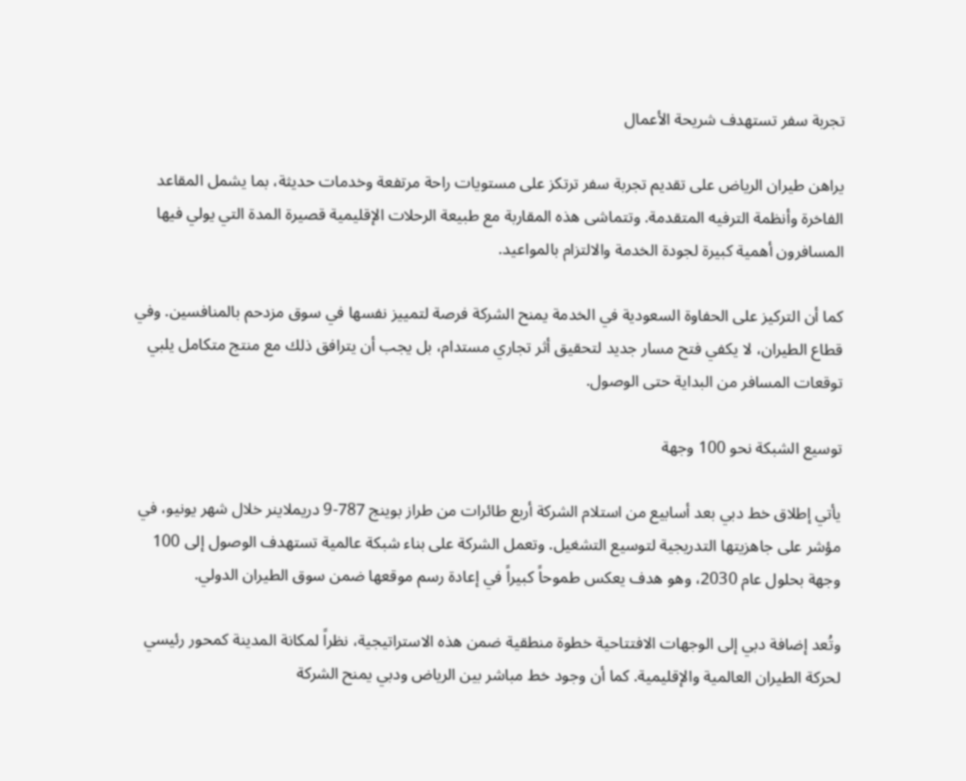تجربة سفر تستهدف شريحة الأعمال

يراهن طيران الرياض على تقديم تجربة سفر ترتكز على مستويات راحة مرتفعة وخدمات حديثة، بما يشمل المقاعد الفاخرة وأنظمة الترفيه المتقدمة. وتتماشى هذه المقاربة مع طبيعة الرحلات الإقليمية قصيرة المدة التي يولي فيها المسافرون أهمية كبيرة لجودة الخدمة والالتزام بالمواعيد.

كما أن التركيز على الحفاوة السعودية في الخدمة يمنح الشركة فرصة لتمييز نفسها في سوق مزدحم بالمنافسين. وفي قطاع الطيران، لا يكفي فتح مسار جديد لتحقيق أثر تجاري مستدام، بل يجب أن يترافق ذلك مع منتج متكامل يلبي توقعات المسافر من البداية حتى الوصول.

توسيع الشبكة نحو 100 وجهة

يأتي إطلاق خط دبي بعد أسابيع من استلام الشركة أربع طائرات من طراز بوينج 787-9 دريملاينر خلال شهر يونيو، في مؤشر على جاهزيتها التدريجية لتوسيع التشغيل. وتعمل الشركة على بناء شبكة عالمية تستهدف الوصول إلى 100 وجهة بحلول عام 2030، وهو هدف يعكس طموحاً كبيراً في إعادة رسم موقعها ضمن سوق الطيران الدولي.

وتُعد إضافة دبي إلى الوجهات الافتتاحية خطوة منطقية ضمن هذه الاستراتيجية، نظراً لمكانة المدينة كمحور رئيسي لحركة الطيران العالمية والإقليمية. كما أن وجود خط مباشر بين الرياض ودبي يمنح الشركة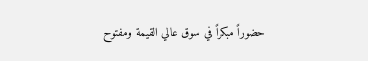حضوراً مبكراً في سوق عالي القيمة ومفتوح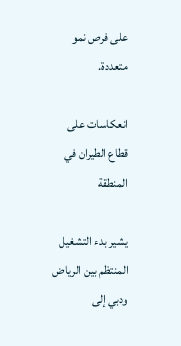على فرص نمو متعددة.

انعكاسات على قطاع الطيران في المنطقة

يشير بدء التشغيل المنتظم بين الرياض ودبي إلى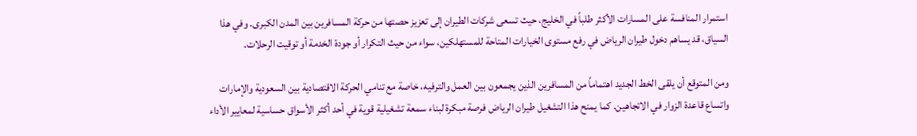استمرار المنافسة على المسارات الأكثر طلباً في الخليج، حيث تسعى شركات الطيران إلى تعزيز حصتها من حركة المسافرين بين المدن الكبرى. وفي هذا السياق، قد يساهم دخول طيران الرياض في رفع مستوى الخيارات المتاحة للمستهلكين، سواء من حيث التكرار أو جودة الخدمة أو توقيت الرحلات.

ومن المتوقع أن يلقى الخط الجديد اهتماماً من المسافرين الذين يجمعون بين العمل والترفيه، خاصة مع تنامي الحركة الاقتصادية بين السعودية والإمارات واتساع قاعدة الزوار في الاتجاهين. كما يمنح هذا التشغيل طيران الرياض فرصة مبكرة لبناء سمعة تشغيلية قوية في أحد أكثر الأسواق حساسية لمعايير الأداء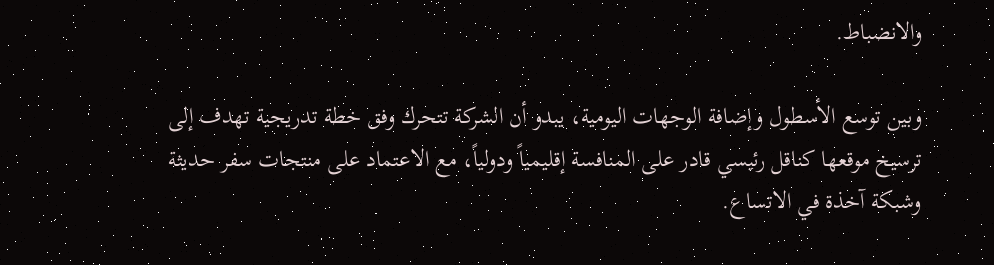والانضباط.

وبين توسع الأسطول وإضافة الوجهات اليومية، يبدو أن الشركة تتحرك وفق خطة تدريجية تهدف إلى ترسيخ موقعها كناقل رئيسي قادر على المنافسة إقليمياً ودولياً، مع الاعتماد على منتجات سفر حديثة وشبكة آخذة في الاتساع.